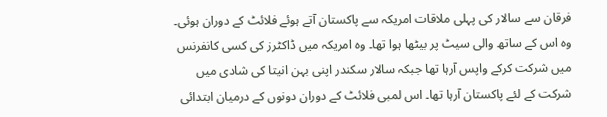فرقان سے سالار کی پہلی ملاقات امریکہ سے پاکستان آتے ہوئے فلائٹ کے دوران ہوئی۔ وہ اس کے ساتھ والی سیٹ پر بیٹھا ہوا تھا۔ وہ امریکہ میں ڈاکٹرز کی کسی کانفرنس میں شرکت کرکے واپس آرہا تھا جبکہ سالار سکندر اپنی بہن انیتا کی شادی میں شرکت کے لئے پاکستان آرہا تھا۔ اس لمبی فلائٹ کے دوران دونوں کے درمیان ابتدائی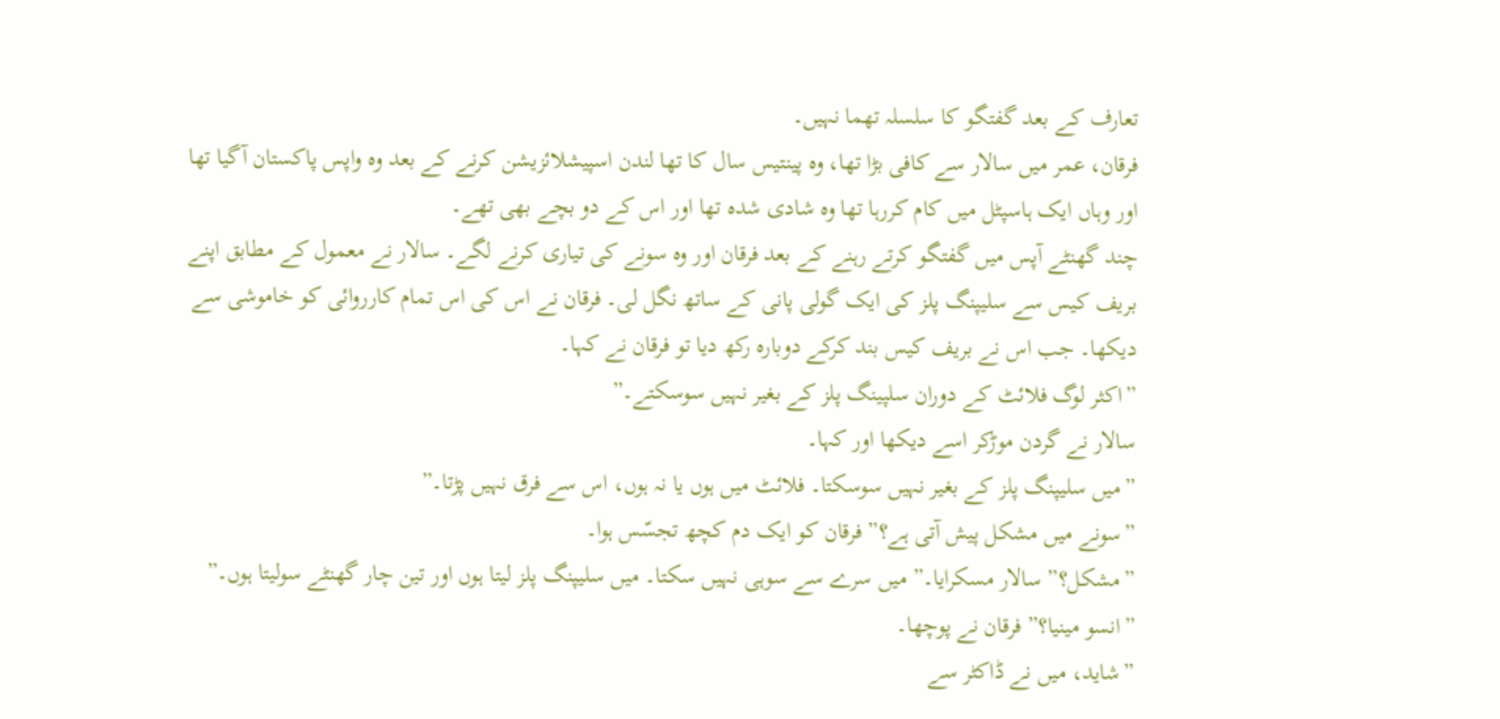تعارف کے بعد گفتگو کا سلسلہ تھما نہیں۔
فرقان، عمر میں سالار سے کافی بڑا تھا، وہ پینتیس سال کا تھا لندن اسپیشلائزیشن کرنے کے بعد وہ واپس پاکستان آگیا تھا اور وہاں ایک ہاسپٹل میں کام کررہا تھا وہ شادی شدہ تھا اور اس کے دو بچے بھی تھے۔
چند گھنٹے آپس میں گفتگو کرتے رہنے کے بعد فرقان اور وہ سونے کی تیاری کرنے لگے۔ سالار نے معمول کے مطابق اپنے بریف کیس سے سلیپنگ پلز کی ایک گولی پانی کے ساتھ نگل لی۔ فرقان نے اس کی اس تمام کارروائی کو خاموشی سے دیکھا۔ جب اس نے بریف کیس بند کرکے دوبارہ رکھ دیا تو فرقان نے کہا۔
”اکثر لوگ فلائٹ کے دوران سلپینگ پلز کے بغیر نہیں سوسکتے۔”
سالار نے گردن موڑکر اسے دیکھا اور کہا۔
”میں سلیپنگ پلز کے بغیر نہیں سوسکتا۔ فلائٹ میں ہوں یا نہ ہوں، اس سے فرق نہیں پڑتا۔”
”سونے میں مشکل پیش آتی ہے؟” فرقان کو ایک دم کچھ تجسّس ہوا۔
”مشکل؟” سالار مسکرایا۔” میں سرے سے سوہی نہیں سکتا۔ میں سلیپنگ پلز لیتا ہوں اور تین چار گھنٹے سولیتا ہوں۔”
”انسو مینیا؟” فرقان نے پوچھا۔
”شاید، میں نے ڈاکٹر سے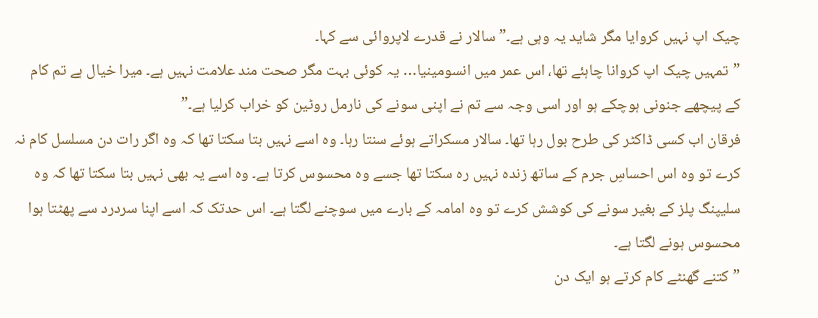چیک اپ نہیں کروایا مگر شاید یہ وہی ہے۔” سالار نے قدرے لاپروائی سے کہا۔
”تمہیں چیک اپ کروانا چاہئے تھا، اس عمر میں انسومینیا… یہ کوئی بہت مگر صحت مند علامت نہیں ہے۔ میرا خیال ہے تم کام کے پیچھے جنونی ہوچکے ہو اور اسی وجہ سے تم نے اپنی سونے کی نارمل روٹین کو خراب کرلیا ہے۔”
فرقان اب کسی ڈاکٹر کی طرح بول رہا تھا۔ سالار مسکراتے ہوئے سنتا رہا۔ وہ اسے نہیں بتا سکتا تھا کہ وہ اگر رات دن مسلسل کام نہ کرے تو وہ اس احساسِ جرم کے ساتھ زندہ نہیں رہ سکتا تھا جسے وہ محسوس کرتا ہے۔ وہ اسے یہ بھی نہیں بتا سکتا تھا کہ وہ سلیپنگ پلز کے بغیر سونے کی کوشش کرے تو وہ امامہ کے بارے میں سوچنے لگتا ہے۔ اس حدتک کہ اسے اپنا سردرد سے پھٹتا ہوا محسوس ہونے لگتا ہے۔
”کتنے گھنٹے کام کرتے ہو ایک دن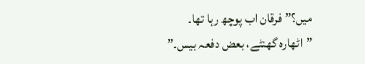میں؟” فرقان اب پوچھ رہا تھا۔
”اٹھارہ گھنٹے، بعض دفعہ بیس۔”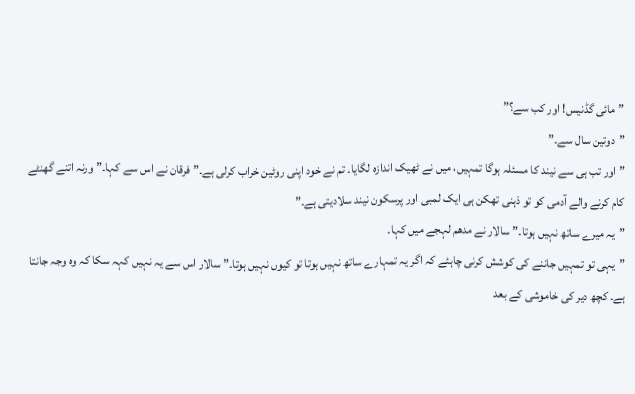”مائی گڈنیس! اور کب سے؟”
”دوتین سال سے۔”
”اور تب ہی سے نیند کا مسئلہ ہوگا تمہیں، میں نے ٹھیک اندازہ لگایا۔ تم نے خود اپنی روٹین خراب کرلی ہے۔” فرقان نے اس سے کہا۔” ورنہ اتنے گھنٹے کام کرنے والے آدمی کو تو ذہنی تھکن ہی ایک لمبی اور پرسکون نیند سلادیتی ہے۔”
”یہ میرے ساتھ نہیں ہوتا۔” سالار نے مدھم لہجے میں کہا۔
”یہی تو تمہیں جاننے کی کوشش کرنی چاہئے کہ اگر یہ تمہارے ساتھ نہیں ہوتا تو کیوں نہیں ہوتا۔” سالار اس سے یہ نہیں کہہ سکا کہ وہ وجہ جانتا ہے۔ کچھ دیر کی خاموشی کے بعد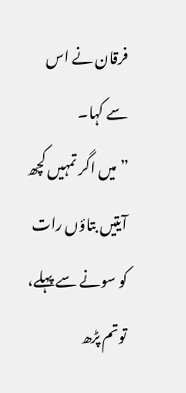فرقان نے اس سے کہا۔
”میں اگر تمہیں کچھ آیتیں بتاؤں رات کو سونے سے پہلے، توتم پڑھ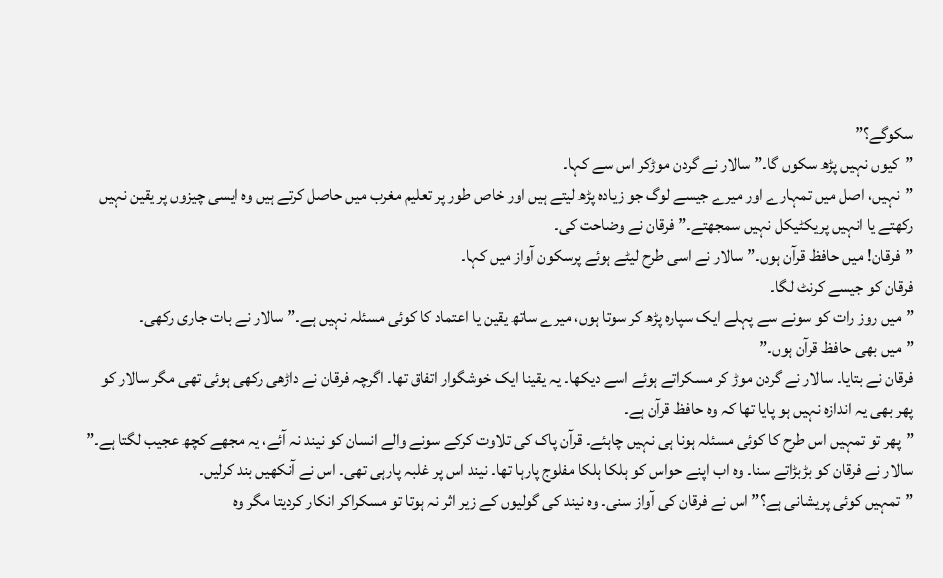سکوگے؟”
”کیوں نہیں پڑھ سکوں گا۔” سالار نے گردن موڑکر اس سے کہا۔
”نہیں، اصل میں تمہارے اور میرے جیسے لوگ جو زیادہ پڑھ لیتے ہیں اور خاص طور پر تعلیم مغرب میں حاصل کرتے ہیں وہ ایسی چیزوں پر یقین نہیں رکھتے یا انہیں پریکٹیکل نہیں سمجھتے۔” فرقان نے وضاحت کی۔
”فرقان! میں حافظ قرآن ہوں۔” سالار نے اسی طرح لیٹے ہوئے پرسکون آواز میں کہا۔
فرقان کو جیسے کرنٹ لگا۔
”میں روز رات کو سونے سے پہلے ایک سپارہ پڑھ کر سوتا ہوں، میرے ساتھ یقین یا اعتماد کا کوئی مسئلہ نہیں ہے۔” سالار نے بات جاری رکھی۔
”میں بھی حافظ قرآن ہوں۔”
فرقان نے بتایا۔ سالار نے گردن موڑ کر مسکراتے ہوئے اسے دیکھا۔ یہ یقینا ایک خوشگوار اتفاق تھا۔ اگرچہ فرقان نے داڑھی رکھی ہوئی تھی مگر سالار کو پھر بھی یہ اندازہ نہیں ہو پایا تھا کہ وہ حافظ قرآن ہے۔
”پھر تو تمہیں اس طرح کا کوئی مسئلہ ہونا ہی نہیں چاہئے۔ قرآن پاک کی تلاوت کرکے سونے والے انسان کو نیند نہ آئے، یہ مجھے کچھ عجیب لگتا ہے۔”
سالار نے فرقان کو بڑبڑاتے سنا۔ وہ اب اپنے حواس کو ہلکا ہلکا مفلوج پارہا تھا۔ نیند اس پر غلبہ پارہی تھی۔ اس نے آنکھیں بند کرلیں۔
”تمہیں کوئی پریشانی ہے؟” اس نے فرقان کی آواز سنی۔ وہ نیند کی گولیوں کے زیر اثر نہ ہوتا تو مسکراکر انکار کردیتا مگر وہ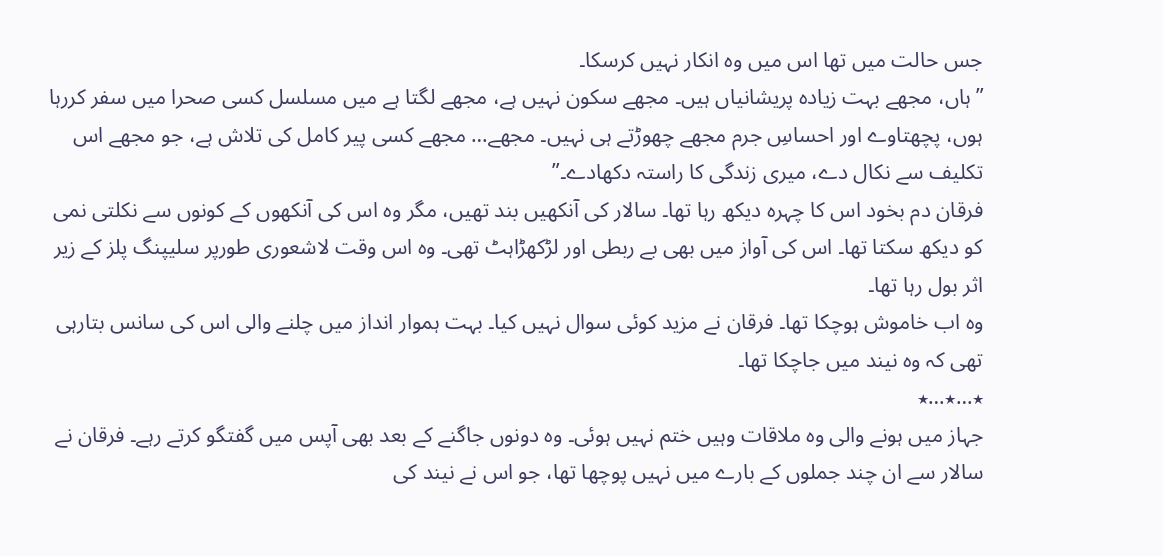جس حالت میں تھا اس میں وہ انکار نہیں کرسکا۔
”ہاں، مجھے بہت زیادہ پریشانیاں ہیں۔ مجھے سکون نہیں ہے، مجھے لگتا ہے میں مسلسل کسی صحرا میں سفر کررہا ہوں، پچھتاوے اور احساسِ جرم مجھے چھوڑتے ہی نہیں۔ مجھے… مجھے کسی پیر کامل کی تلاش ہے، جو مجھے اس تکلیف سے نکال دے، میری زندگی کا راستہ دکھادے۔”
فرقان دم بخود اس کا چہرہ دیکھ رہا تھا۔ سالار کی آنکھیں بند تھیں، مگر وہ اس کی آنکھوں کے کونوں سے نکلتی نمی کو دیکھ سکتا تھا۔ اس کی آواز میں بھی بے ربطی اور لڑکھڑاہٹ تھی۔ وہ اس وقت لاشعوری طورپر سلیپنگ پلز کے زیر اثر بول رہا تھا۔
وہ اب خاموش ہوچکا تھا۔ فرقان نے مزید کوئی سوال نہیں کیا۔ بہت ہموار انداز میں چلنے والی اس کی سانس بتارہی تھی کہ وہ نیند میں جاچکا تھا۔
٭…٭…٭
جہاز میں ہونے والی وہ ملاقات وہیں ختم نہیں ہوئی۔ وہ دونوں جاگنے کے بعد بھی آپس میں گفتگو کرتے رہے۔ فرقان نے سالار سے ان چند جملوں کے بارے میں نہیں پوچھا تھا، جو اس نے نیند کی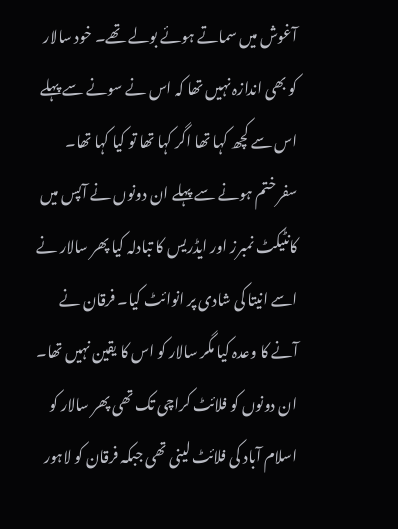آغوش میں سماتے ہوئے بولے تھے۔ خود سالار کو بھی اندازہ نہیں تھا کہ اس نے سونے سے پہلے اس سے کچھ کہا تھا اگر کہا تھا تو کیا کہا تھا۔
سفر ختم ہونے سے پہلے ان دونوں نے آپس میں کانٹیکٹ نمبرز اور ایڈریس کا تبادلہ کیا پھر سالار نے اسے انیتا کی شادی پر انوائٹ کیا۔ فرقان نے آنے کا وعدہ کیا مگر سالار کو اس کا یقین نہیں تھا۔ ان دونوں کو فلائٹ کراچی تک تھی پھر سالار کو اسلام آباد کی فلائٹ لینی تھی جبکہ فرقان کو لاہور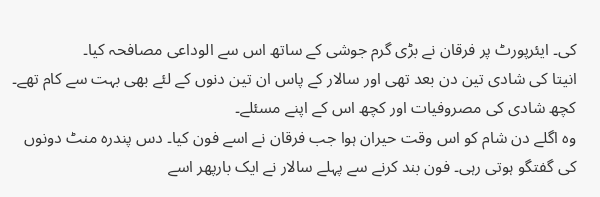کی۔ ایئرپورٹ پر فرقان نے بڑی گرم جوشی کے ساتھ اس سے الوداعی مصافحہ کیا۔
انیتا کی شادی تین دن بعد تھی اور سالار کے پاس ان تین دنوں کے لئے بھی بہت سے کام تھے۔ کچھ شادی کی مصروفیات اور کچھ اس کے اپنے مسئلے۔
وہ اگلے دن شام کو اس وقت حیران ہوا جب فرقان نے اسے فون کیا۔ دس پندرہ منٹ دونوں کی گفتگو ہوتی رہی۔ فون بند کرنے سے پہلے سالار نے ایک بارپھر اسے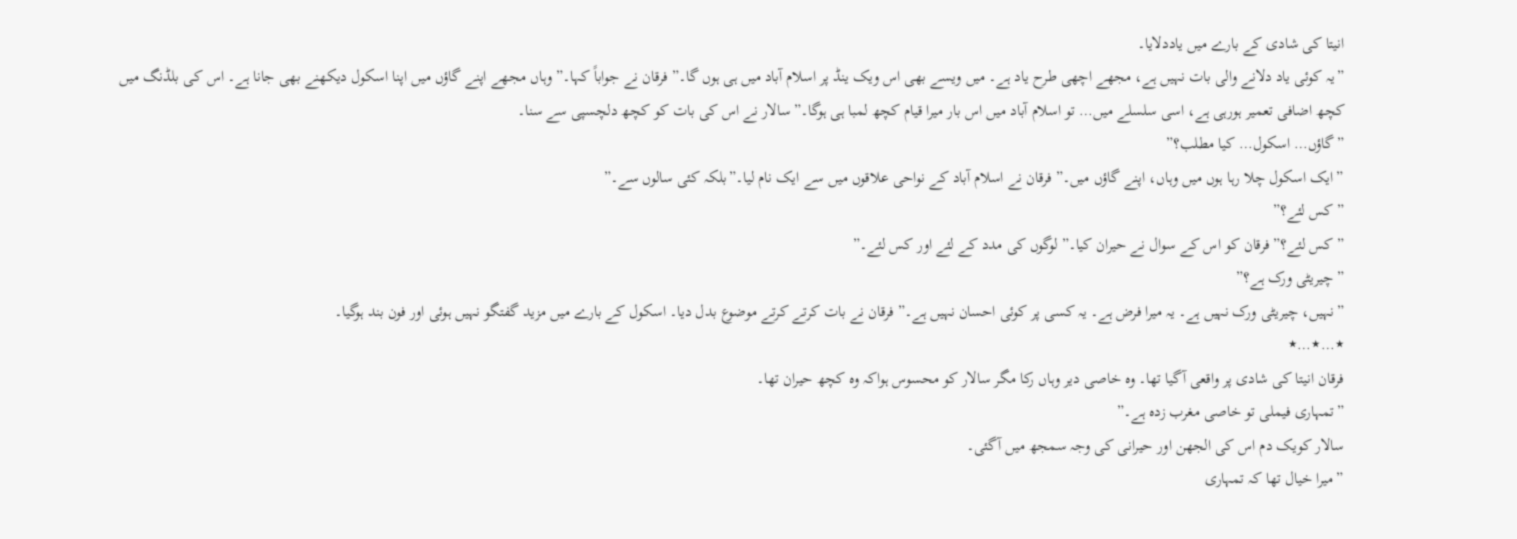انیتا کی شادی کے بارے میں یاددلایا۔
”یہ کوئی یاد دلانے والی بات نہیں ہے، مجھے اچھی طرح یاد ہے۔ میں ویسے بھی اس ویک ینڈ پر اسلام آباد میں ہی ہوں گا۔” فرقان نے جواباً کہا۔” وہاں مجھے اپنے گاؤں میں اپنا اسکول دیکھنے بھی جانا ہے۔ اس کی بلڈنگ میں کچھ اضافی تعمیر ہورہی ہے، اسی سلسلے میں… تو اسلام آباد میں اس بار میرا قیام کچھ لمبا ہی ہوگا۔” سالار نے اس کی بات کو کچھ دلچسپی سے سنا۔
”گاؤں… اسکول… کیا مطلب؟”
”ایک اسکول چلا رہا ہوں میں وہاں، اپنے گاؤں میں۔” فرقان نے اسلام آباد کے نواحی علاقوں میں سے ایک نام لیا۔”بلکہ کئی سالوں سے۔”
”کس لئے؟”
”کس لئے؟” فرقان کو اس کے سوال نے حیران کیا۔” لوگوں کی مدد کے لئے اور کس لئے۔”
”چیریٹی ورک ہے؟”
”نہیں، چیریٹی ورک نہیں ہے۔ یہ میرا فرض ہے۔ یہ کسی پر کوئی احسان نہیں ہے۔” فرقان نے بات کرتے کرتے موضوع بدل دیا۔ اسکول کے بارے میں مزید گفتگو نہیں ہوئی اور فون بند ہوگیا۔
٭…٭…٭
فرقان انیتا کی شادی پر واقعی آگیا تھا۔ وہ خاصی دیر وہاں رکا مگر سالار کو محسوس ہواکہ وہ کچھ حیران تھا۔
”تمہاری فیملی تو خاصی مغرب زدہ ہے۔”
سالار کویک دم اس کی الجھن اور حیرانی کی وجہ سمجھ میں آگئی۔
”میرا خیال تھا کہ تمہاری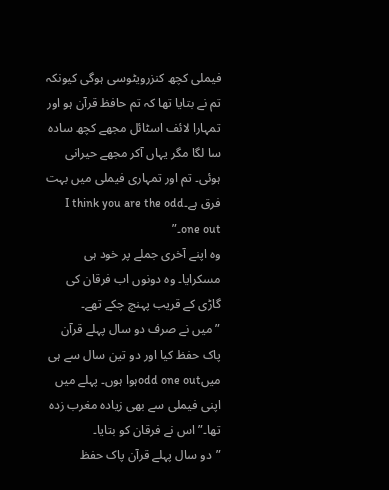فیملی کچھ کنزرویٹوسی ہوگی کیونکہ تم نے بتایا تھا کہ تم حافظ قرآن ہو اور تمہارا لائف اسٹائل مجھے کچھ سادہ سا لگا مگر یہاں آکر مجھے حیرانی ہوئی۔ تم اور تمہاری فیملی میں بہت فرق ہے۔I think you are the odd one out۔”
وہ اپنے آخری جملے پر خود ہی مسکرایا۔ وہ دونوں اب فرقان کی گاڑی کے قریب پہنچ چکے تھے۔
”میں نے صرف دو سال پہلے قرآن پاک حفظ کیا اور دو تین سال سے ہی میںodd one outہوا ہوں۔ پہلے میں اپنی فیملی سے بھی زیادہ مغرب زدہ تھا۔” اس نے فرقان کو بتایا۔
”دو سال پہلے قرآن پاک حفظ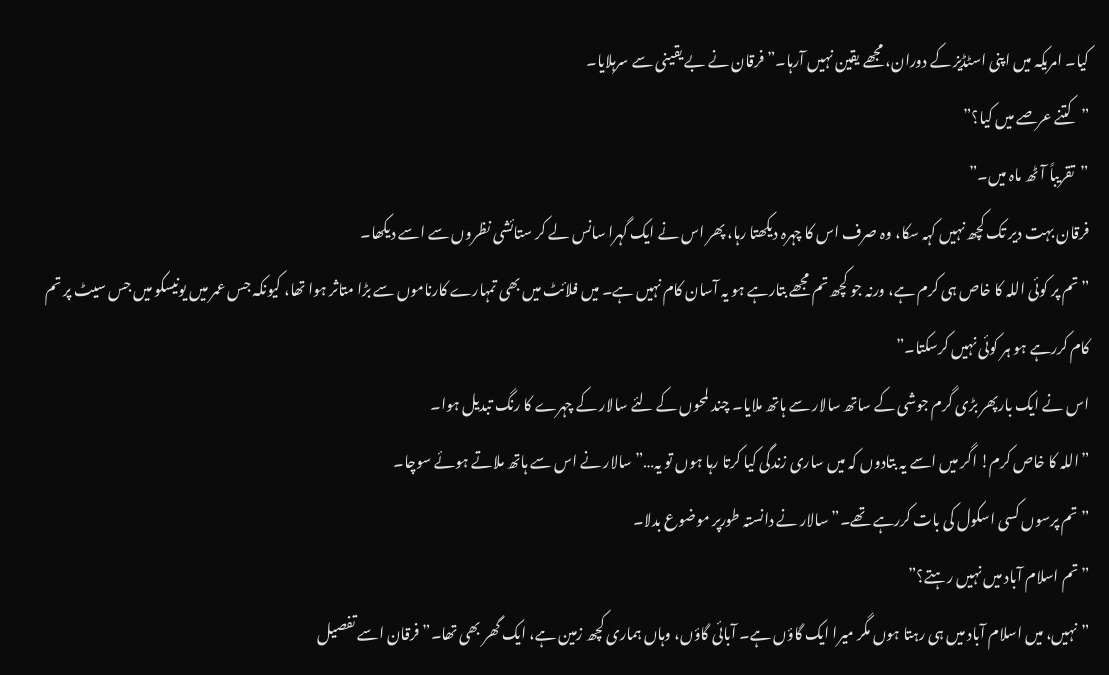کیا۔ امریکہ میں اپنی اسٹڈیز کے دوران، مجھے یقین نہیں آرہا۔” فرقان نے بے یقینی سے سرہلایا۔
”کتنے عرصے میں کیا؟”
”تقریباً آٹھ ماہ میں۔”
فرقان بہت دیر تک کچھ نہیں کہہ سکا، وہ صرف اس کا چہرہ دیکھتا رہا، پھر اس نے ایک گہرا سانس لے کر ستائشی نظروں سے اسے دیکھا۔
”تم پر کوئی اللہ کا خاص ہی کرم ہے، ورنہ جو کچھ تم مجھے بتارہے ہو یہ آسان کام نہیں ہے۔ میں فلائٹ میں بھی تمہارے کارناموں سے بڑا متاثر ہوا تھا، کیونکہ جس عمر میں یونیسکو میں جس سیٹ پر تم کام کررہے ہو ہر کوئی نہیں کرسکتا۔”
اس نے ایک بارپھر بڑی گرم جوشی کے ساتھ سالار سے ہاتھ ملایا۔ چند لمحوں کے لئے سالار کے چہرے کا رنگ تبدیل ہوا۔
”اللہ کا خاص کرم! اگر میں اسے یہ بتادوں کہ میں ساری زندگی کیا کرتا رہا ہوں تو یہ…” سالار نے اس سے ہاتھ ملاتے ہوئے سوچا۔
”تم پرسوں کسی اسکول کی بات کررہے تھے۔” سالار نے دانستہ طورپر موضوع بدلا۔
”تم اسلام آباد میں نہیں رہتے؟”
”نہیں، میں اسلام آباد میں ہی رہتا ہوں مگر میرا ایک گاؤں ہے۔ آبائی گاؤں، وہاں ہماری کچھ زمین ہے، ایک گھر بھی تھا۔” فرقان اسے تفصیل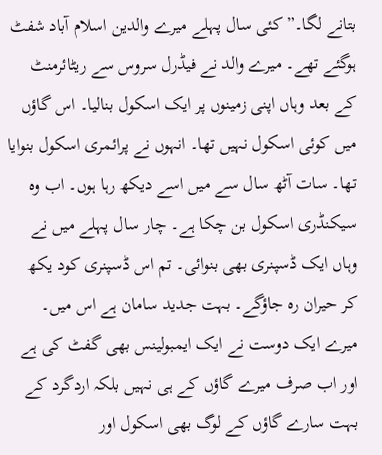بتانے لگا۔”کئی سال پہلے میرے والدین اسلام آباد شفٹ ہوگئے تھے۔ میرے والد نے فیڈرل سروس سے ریٹائرمنٹ کے بعد وہاں اپنی زمینوں پر ایک اسکول بنالیا۔ اس گاؤں میں کوئی اسکول نہیں تھا۔ انہوں نے پرائمری اسکول بنوایا تھا۔ سات آٹھ سال سے میں اسے دیکھ رہا ہوں۔ اب وہ سیکنڈری اسکول بن چکا ہے۔ چار سال پہلے میں نے وہاں ایک ڈسپنری بھی بنوائی۔ تم اس ڈسپنری کود یکھ کر حیران رہ جاؤگے۔ بہت جدید سامان ہے اس میں۔ میرے ایک دوست نے ایک ایمبولینس بھی گفٹ کی ہے اور اب صرف میرے گاؤں کے ہی نہیں بلکہ اردگرد کے بہت سارے گاؤں کے لوگ بھی اسکول اور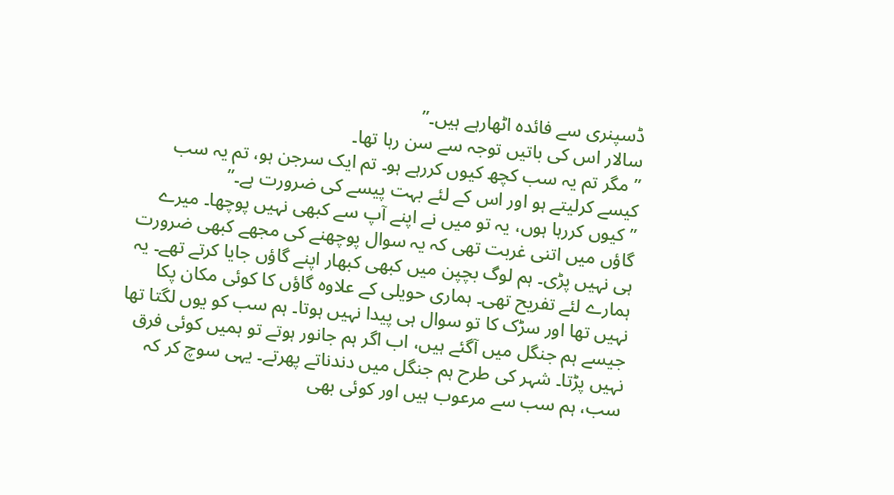ڈسپنری سے فائدہ اٹھارہے ہیں۔”
سالار اس کی باتیں توجہ سے سن رہا تھا۔
”مگر تم یہ سب کچھ کیوں کررہے ہو۔ تم ایک سرجن ہو، تم یہ سب کیسے کرلیتے ہو اور اس کے لئے بہت پیسے کی ضرورت ہے۔”
”کیوں کررہا ہوں، یہ تو میں نے اپنے آپ سے کبھی نہیں پوچھا۔ میرے گاؤں میں اتنی غربت تھی کہ یہ سوال پوچھنے کی مجھے کبھی ضرورت ہی نہیں پڑی۔ ہم لوگ بچپن میں کبھی کبھار اپنے گاؤں جایا کرتے تھے۔ یہ ہمارے لئے تفریح تھی۔ ہماری حویلی کے علاوہ گاؤں کا کوئی مکان پکا نہیں تھا اور سڑک کا تو سوال ہی پیدا نہیں ہوتا۔ ہم سب کو یوں لگتا تھا جیسے ہم جنگل میں آگئے ہیں، اب اگر ہم جانور ہوتے تو ہمیں کوئی فرق نہیں پڑتا۔ شہر کی طرح ہم جنگل میں دندناتے پھرتے۔ یہی سوچ کر کہ سب، ہم سب سے مرعوب ہیں اور کوئی بھی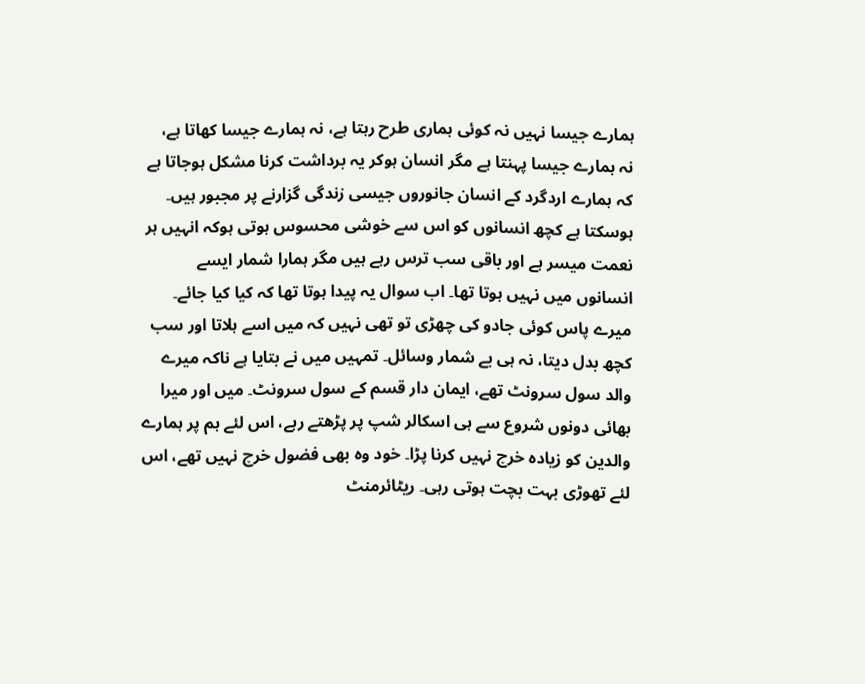ہمارے جیسا نہیں نہ کوئی ہماری طرح رہتا ہے، نہ ہمارے جیسا کھاتا ہے، نہ ہمارے جیسا پہنتا ہے مگر انسان ہوکر یہ برداشت کرنا مشکل ہوجاتا ہے کہ ہمارے اردگرد کے انسان جانوروں جیسی زندگی گزارنے پر مجبور ہیں۔ ہوسکتا ہے کچھ انسانوں کو اس سے خوشی محسوس ہوتی ہوکہ انہیں ہر نعمت میسر ہے اور باقی سب ترس رہے ہیں مگر ہمارا شمار ایسے انسانوں میں نہیں ہوتا تھا۔ اب سوال یہ پیدا ہوتا تھا کہ کیا کیا جائے۔ میرے پاس کوئی جادو کی چھڑی تو تھی نہیں کہ میں اسے ہلاتا اور سب کچھ بدل دیتا، نہ ہی بے شمار وسائل۔ تمہیں میں نے بتایا ہے ناکہ میرے والد سول سرونٹ تھے، ایمان دار قسم کے سول سرونٹ۔ میں اور میرا بھائی دونوں شروع سے ہی اسکالر شپ پر پڑھتے رہے، اس لئے ہم پر ہمارے والدین کو زیادہ خرچ نہیں کرنا پڑا۔ خود وہ بھی فضول خرچ نہیں تھے، اس لئے تھوڑی بہت بچت ہوتی رہی۔ ریٹائرمنٹ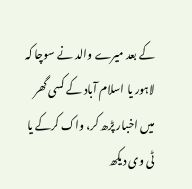کے بعد میرے والد نے سوچا کہ لاہور یا اسلام آباد کے کسی گھر میں اخبار پڑھ کر، واک کرکے یا ٹی وی دیکھ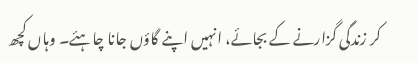کر زندگی گزارنے کے بجائے، انہیں اپنے گاؤں جانا چاہئے۔ وہاں کچھ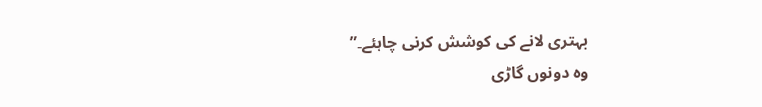بہتری لانے کی کوشش کرنی چاہئے۔”
وہ دونوں گاڑی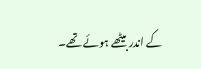کے اندر بیٹھے ہوئے تھے۔